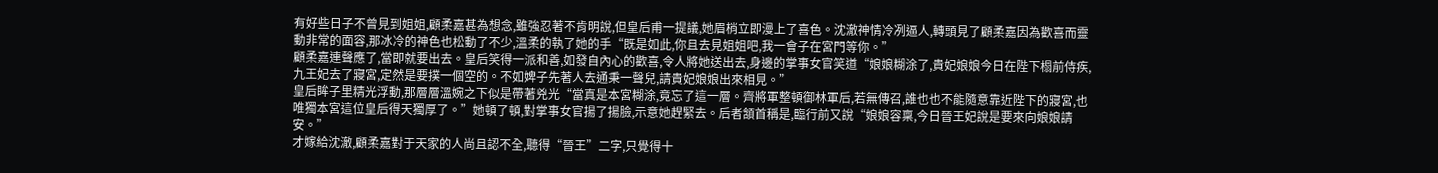有好些日子不曾見到姐姐,顧柔嘉甚為想念,雖強忍著不肯明說,但皇后甫一提議,她眉梢立即漫上了喜色。沈澈神情冷冽逼人,轉頭見了顧柔嘉因為歡喜而靈動非常的面容,那冰冷的神色也松動了不少,溫柔的執了她的手“既是如此,你且去見姐姐吧,我一會子在宮門等你。”
顧柔嘉連聲應了,當即就要出去。皇后笑得一派和善,如發自內心的歡喜,令人將她送出去,身邊的掌事女官笑道“娘娘糊涂了,貴妃娘娘今日在陛下榻前侍疾,九王妃去了寢宮,定然是要撲一個空的。不如婢子先著人去通秉一聲兒,請貴妃娘娘出來相見。”
皇后眸子里精光浮動,那層層溫婉之下似是帶著兇光“當真是本宮糊涂,竟忘了這一層。齊將軍整頓御林軍后,若無傳召,誰也也不能隨意靠近陛下的寢宮,也唯獨本宮這位皇后得天獨厚了。”她頓了頓,對掌事女官揚了揚臉,示意她趕緊去。后者頷首稱是,臨行前又說“娘娘容稟,今日晉王妃說是要來向娘娘請安。”
才嫁給沈澈,顧柔嘉對于天家的人尚且認不全,聽得“晉王”二字,只覺得十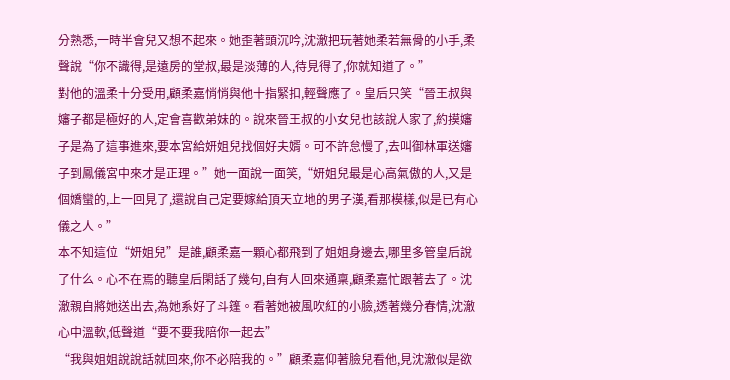分熟悉,一時半會兒又想不起來。她歪著頭沉吟,沈澈把玩著她柔若無骨的小手,柔聲說“你不識得,是遠房的堂叔,最是淡薄的人,待見得了,你就知道了。”
對他的溫柔十分受用,顧柔嘉悄悄與他十指緊扣,輕聲應了。皇后只笑“晉王叔與嬸子都是極好的人,定會喜歡弟妹的。說來晉王叔的小女兒也該說人家了,約摸嬸子是為了這事進來,要本宮給妍姐兒找個好夫婿。可不許怠慢了,去叫御林軍送嬸子到鳳儀宮中來才是正理。”她一面說一面笑,“妍姐兒最是心高氣傲的人,又是個嬌蠻的,上一回見了,還說自己定要嫁給頂天立地的男子漢,看那模樣,似是已有心儀之人。”
本不知這位“妍姐兒”是誰,顧柔嘉一顆心都飛到了姐姐身邊去,哪里多管皇后說了什么。心不在焉的聽皇后閑話了幾句,自有人回來通稟,顧柔嘉忙跟著去了。沈澈親自將她送出去,為她系好了斗篷。看著她被風吹紅的小臉,透著幾分春情,沈澈心中溫軟,低聲道“要不要我陪你一起去”
“我與姐姐說說話就回來,你不必陪我的。”顧柔嘉仰著臉兒看他,見沈澈似是欲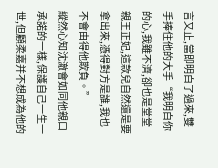言又止,當即明白了過來,雙手捧住他的大手“我明白你的心,我雖不濟,卻也是堂堂親王正妃,這款兒自然還是要拿出來,憑得對方是誰,我也不會由得他欺負。”
縱然心知沈澈會如同他親口承諾的一樣,保護自己一生一世,但顧柔嘉并不想成為他的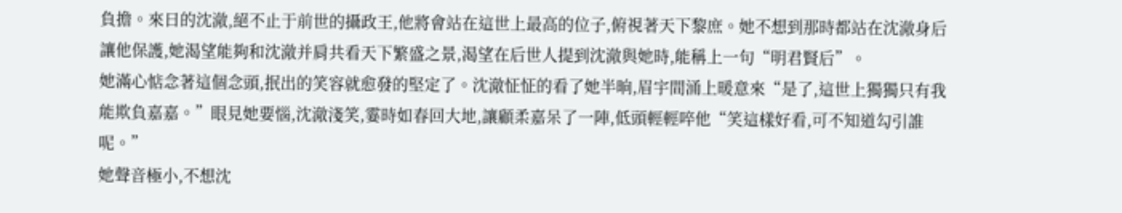負擔。來日的沈澈,絕不止于前世的攝政王,他將會站在這世上最高的位子,俯視著天下黎庶。她不想到那時都站在沈澈身后讓他保護,她渴望能夠和沈澈并肩共看天下繁盛之景,渴望在后世人提到沈澈與她時,能稱上一句“明君賢后”。
她滿心惦念著這個念頭,抿出的笑容就愈發的堅定了。沈澈怔怔的看了她半晌,眉宇間涌上暖意來“是了,這世上獨獨只有我能欺負嘉嘉。”眼見她要惱,沈澈淺笑,霎時如春回大地,讓顧柔嘉呆了一陣,低頭輕輕啐他“笑這樣好看,可不知道勾引誰呢。”
她聲音極小,不想沈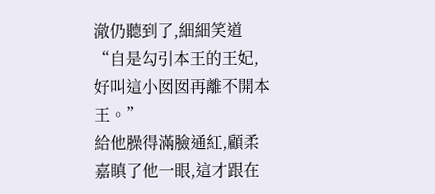澈仍聽到了,細細笑道“自是勾引本王的王妃,好叫這小囡囡再離不開本王。”
給他臊得滿臉通紅,顧柔嘉瞋了他一眼,這才跟在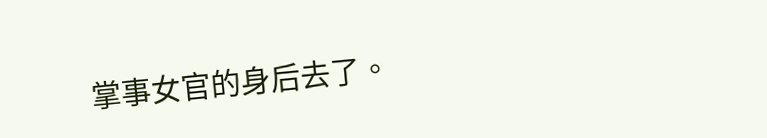掌事女官的身后去了。